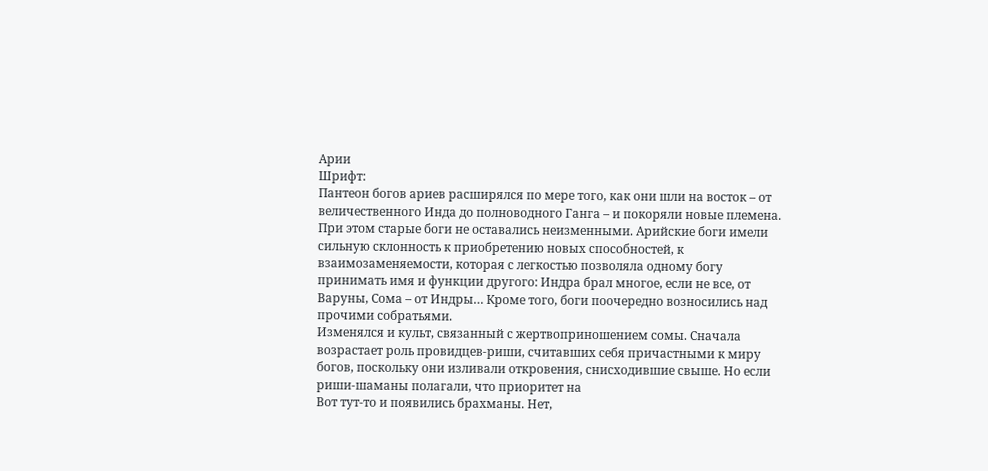Арии
Шрифт:
Пантеон богов ариев расширялся по мере того, как они шли на восток – от величественного Инда до полноводного Ганга – и покоряли новые племена. При этом старые боги не оставались неизменными. Арийские боги имели сильную склонность к приобретению новых способностей, к взаимозаменяемости, которая с легкостью позволяла одному богу принимать имя и функции другого: Индра брал многое, если не все, от Варуны, Сома – от Индры… Кроме того, боги поочередно возносились над прочими собратьями.
Изменялся и культ, связанный с жертвоприношением сомы. Сначала возрастает роль провидцев-риши, считавших себя причастными к миру богов, поскольку они изливали откровения, снисходившие свыше. Но если риши-шаманы полагали, что приоритет на
Вот тут-то и появились брахманы. Нет,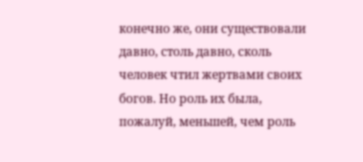конечно же, они существовали давно, столь давно, сколь человек чтил жертвами своих богов. Но роль их была, пожалуй, меньшей, чем роль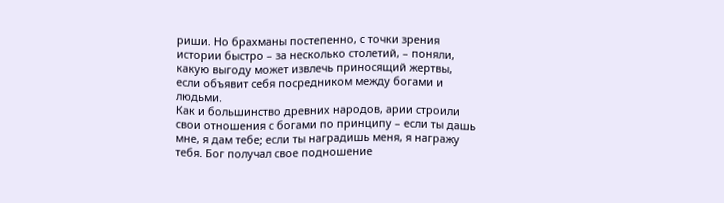риши. Но брахманы постепенно, с точки зрения истории быстро – за несколько столетий, – поняли, какую выгоду может извлечь приносящий жертвы, если объявит себя посредником между богами и людьми.
Как и большинство древних народов, арии строили свои отношения с богами по принципу – если ты дашь мне, я дам тебе; если ты наградишь меня, я награжу тебя. Бог получал свое подношение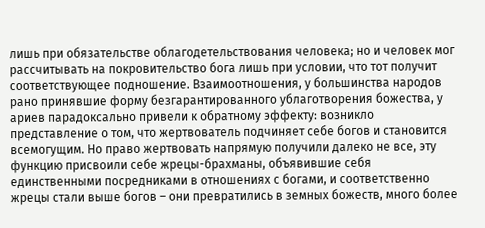лишь при обязательстве облагодетельствования человека; но и человек мог рассчитывать на покровительство бога лишь при условии, что тот получит соответствующее подношение. Взаимоотношения, у большинства народов рано принявшие форму безгарантированного ублаготворения божества, у ариев парадоксально привели к обратному эффекту: возникло представление о том, что жертвователь подчиняет себе богов и становится всемогущим. Но право жертвовать напрямую получили далеко не все, эту функцию присвоили себе жрецы-брахманы, объявившие себя единственными посредниками в отношениях с богами, и соответственно жрецы стали выше богов – они превратились в земных божеств, много более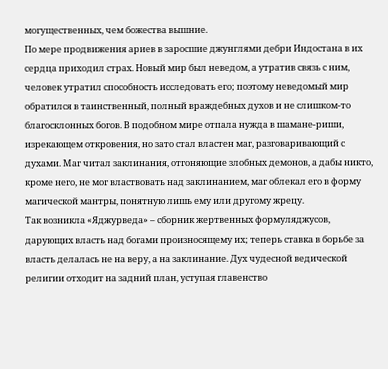могущественных, чем божества вышние.
По мере продвижения ариев в заросшие джунглями дебри Индостана в их сердца приходил страх. Новый мир был неведом, а утратив связь с ним, человек утратил способность исследовать его; поэтому неведомый мир обратился в таинственный, полный враждебных духов и не слишком-то благосклонных богов. В подобном мире отпала нужда в шамане-риши, изрекающем откровения, но зато стал властен маг, разговаривающий с духами. Маг читал заклинания, отгоняющие злобных демонов, а дабы никто, кроме него, не мог властвовать над заклинанием, маг облекал его в форму магической мантры, понятную лишь ему или другому жрецу.
Так возникла «Яджурведа» – сборник жертвенных формуляджусов, дарующих власть над богами произносящему их; теперь ставка в борьбе за власть делалась не на веру, а на заклинание. Дух чудесной ведической религии отходит на задний план, уступая главенство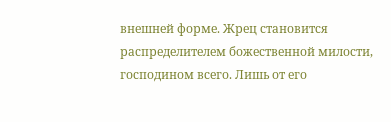внешней форме. Жрец становится распределителем божественной милости, господином всего. Лишь от его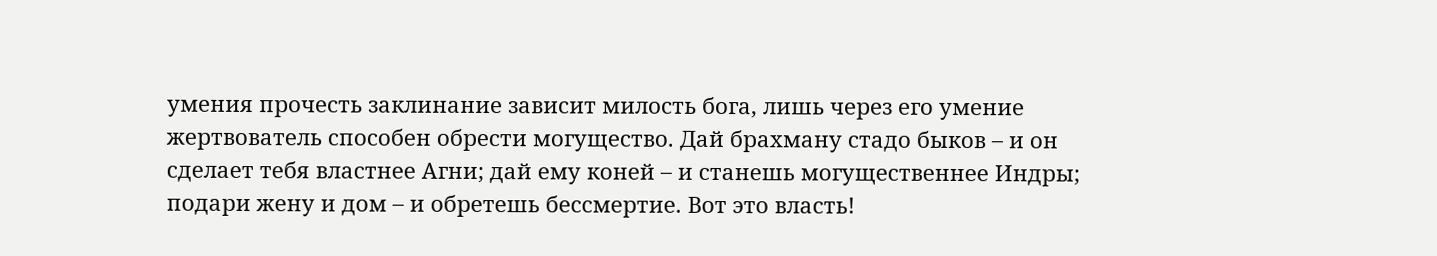умения прочесть заклинание зависит милость бога, лишь через его умение жертвователь способен обрести могущество. Дай брахману стадо быков – и он сделает тебя властнее Агни; дай ему коней – и станешь могущественнее Индры; подари жену и дом – и обретешь бессмертие. Вот это власть!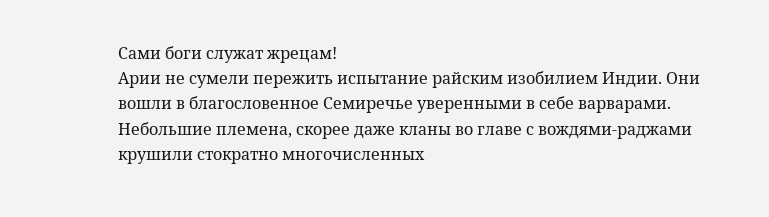Сами боги служат жрецам!
Арии не сумели пережить испытание райским изобилием Индии. Они вошли в благословенное Семиречье уверенными в себе варварами. Небольшие племена, скорее даже кланы во главе с вождями-раджами крушили стократно многочисленных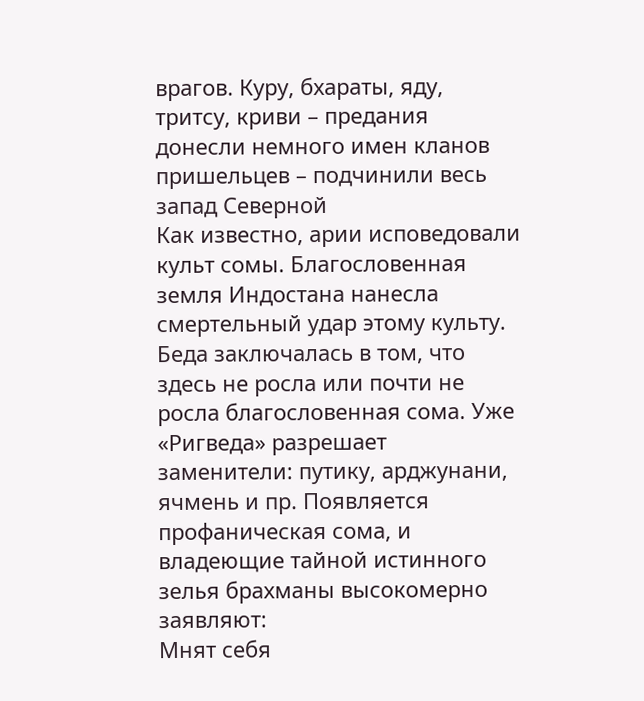врагов. Куру, бхараты, яду, тритсу, криви – предания донесли немного имен кланов пришельцев – подчинили весь запад Северной
Как известно, арии исповедовали культ сомы. Благословенная земля Индостана нанесла смертельный удар этому культу. Беда заключалась в том, что здесь не росла или почти не росла благословенная сома. Уже «Ригведа» разрешает заменители: путику, арджунани, ячмень и пр. Появляется профаническая сома, и владеющие тайной истинного зелья брахманы высокомерно заявляют:
Мнят себя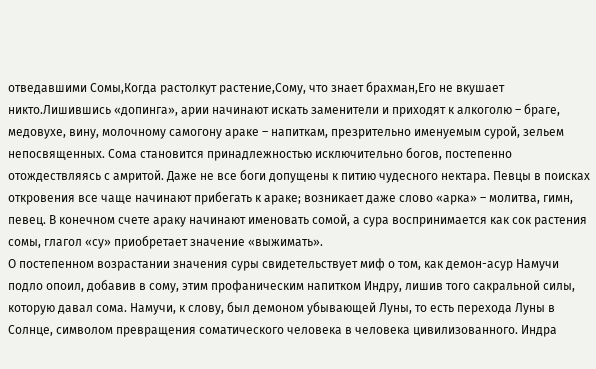отведавшими Сомы,Когда растолкут растение,Сому, что знает брахман,Его не вкушает никто.Лишившись «допинга», арии начинают искать заменители и приходят к алкоголю – браге, медовухе, вину, молочному самогону араке – напиткам, презрительно именуемым сурой, зельем непосвященных. Сома становится принадлежностью исключительно богов, постепенно отождествляясь с амритой. Даже не все боги допущены к питию чудесного нектара. Певцы в поисках откровения все чаще начинают прибегать к араке; возникает даже слово «арка» – молитва, гимн, певец. В конечном счете араку начинают именовать сомой, а сура воспринимается как сок растения сомы, глагол «су» приобретает значение «выжимать».
О постепенном возрастании значения суры свидетельствует миф о том, как демон-асур Намучи подло опоил, добавив в сому, этим профаническим напитком Индру, лишив того сакральной силы, которую давал сома. Намучи, к слову, был демоном убывающей Луны, то есть перехода Луны в Солнце, символом превращения соматического человека в человека цивилизованного. Индра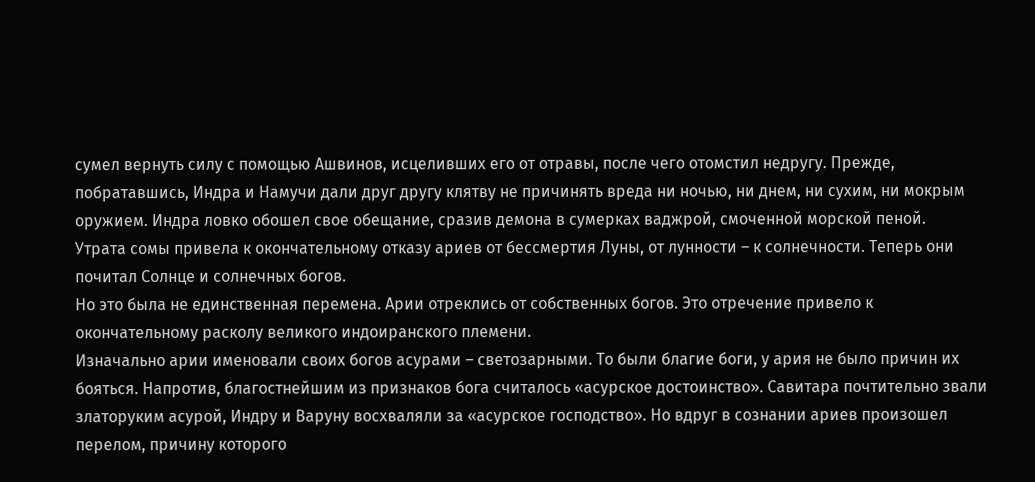сумел вернуть силу с помощью Ашвинов, исцеливших его от отравы, после чего отомстил недругу. Прежде, побратавшись, Индра и Намучи дали друг другу клятву не причинять вреда ни ночью, ни днем, ни сухим, ни мокрым оружием. Индра ловко обошел свое обещание, сразив демона в сумерках ваджрой, смоченной морской пеной.
Утрата сомы привела к окончательному отказу ариев от бессмертия Луны, от лунности – к солнечности. Теперь они почитал Солнце и солнечных богов.
Но это была не единственная перемена. Арии отреклись от собственных богов. Это отречение привело к окончательному расколу великого индоиранского племени.
Изначально арии именовали своих богов асурами – светозарными. То были благие боги, у ария не было причин их бояться. Напротив, благостнейшим из признаков бога считалось «асурское достоинство». Савитара почтительно звали златоруким асурой, Индру и Варуну восхваляли за «асурское господство». Но вдруг в сознании ариев произошел перелом, причину которого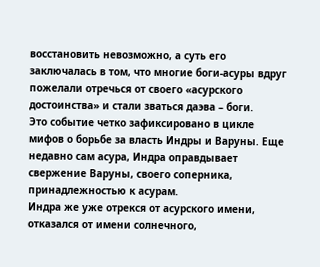восстановить невозможно, а суть его заключалась в том, что многие боги-асуры вдруг пожелали отречься от своего «асурского достоинства» и стали зваться даэва – боги.
Это событие четко зафиксировано в цикле мифов о борьбе за власть Индры и Варуны. Еще недавно сам асура, Индра оправдывает свержение Варуны, своего соперника, принадлежностью к асурам.
Индра же уже отрекся от асурского имени, отказался от имени солнечного,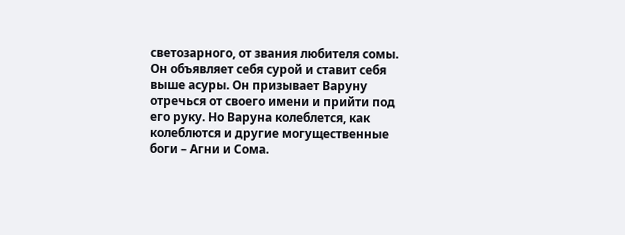светозарного, от звания любителя сомы. Он объявляет себя сурой и ставит себя выше асуры. Он призывает Варуну отречься от своего имени и прийти под его руку. Но Варуна колеблется, как колеблются и другие могущественные боги – Агни и Сома.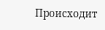Происходит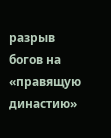разрыв богов на «правящую династию»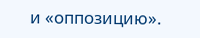и «оппозицию».